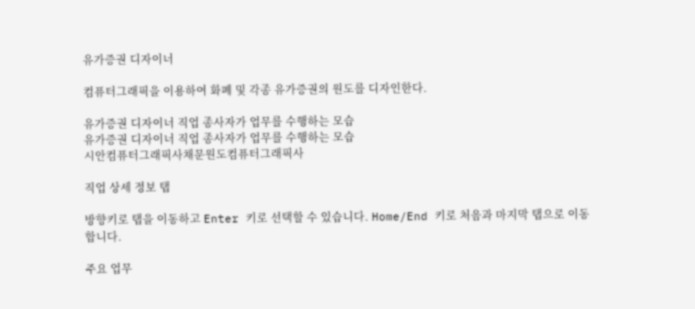유가증권 디자이너

컴퓨터그래픽을 이용하여 화폐 및 각종 유가증권의 원도를 디자인한다.

유가증권 디자이너 직업 종사자가 업무를 수행하는 모습
유가증권 디자이너 직업 종사자가 업무를 수행하는 모습
시안컴퓨터그래픽사채문원도컴퓨터그래픽사

직업 상세 정보 탭

방향키로 탭을 이동하고 Enter 키로 선택할 수 있습니다. Home/End 키로 처음과 마지막 탭으로 이동합니다.

주요 업무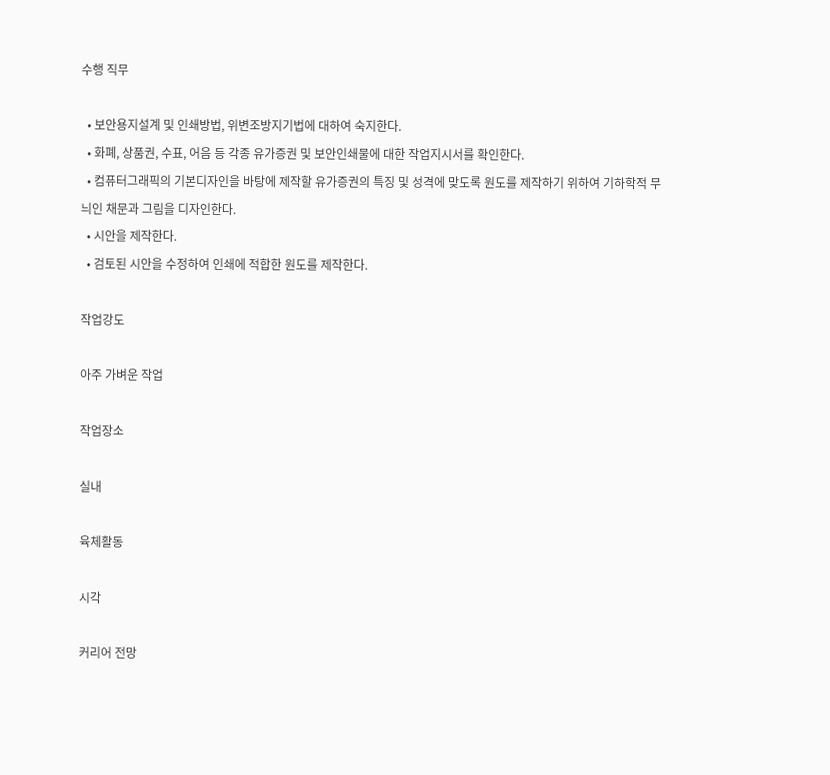수행 직무

  • 보안용지설계 및 인쇄방법, 위변조방지기법에 대하여 숙지한다.
  • 화폐, 상품권, 수표, 어음 등 각종 유가증권 및 보안인쇄물에 대한 작업지시서를 확인한다.
  • 컴퓨터그래픽의 기본디자인을 바탕에 제작할 유가증권의 특징 및 성격에 맞도록 원도를 제작하기 위하여 기하학적 무늬인 채문과 그림을 디자인한다.
  • 시안을 제작한다.
  • 검토된 시안을 수정하여 인쇄에 적합한 원도를 제작한다.

작업강도

아주 가벼운 작업

작업장소

실내

육체활동

시각

커리어 전망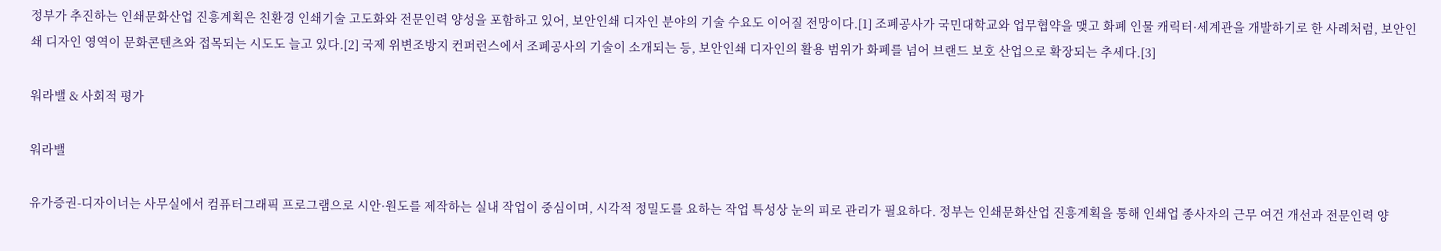정부가 추진하는 인쇄문화산업 진흥계획은 친환경 인쇄기술 고도화와 전문인력 양성을 포함하고 있어, 보안인쇄 디자인 분야의 기술 수요도 이어질 전망이다.[1] 조폐공사가 국민대학교와 업무협약을 맺고 화폐 인물 캐릭터·세계관을 개발하기로 한 사례처럼, 보안인쇄 디자인 영역이 문화콘텐츠와 접목되는 시도도 늘고 있다.[2] 국제 위변조방지 컨퍼런스에서 조폐공사의 기술이 소개되는 등, 보안인쇄 디자인의 활용 범위가 화폐를 넘어 브랜드 보호 산업으로 확장되는 추세다.[3]

워라밸 & 사회적 평가

워라밸

유가증권-디자이너는 사무실에서 컴퓨터그래픽 프로그램으로 시안·원도를 제작하는 실내 작업이 중심이며, 시각적 정밀도를 요하는 작업 특성상 눈의 피로 관리가 필요하다. 정부는 인쇄문화산업 진흥계획을 통해 인쇄업 종사자의 근무 여건 개선과 전문인력 양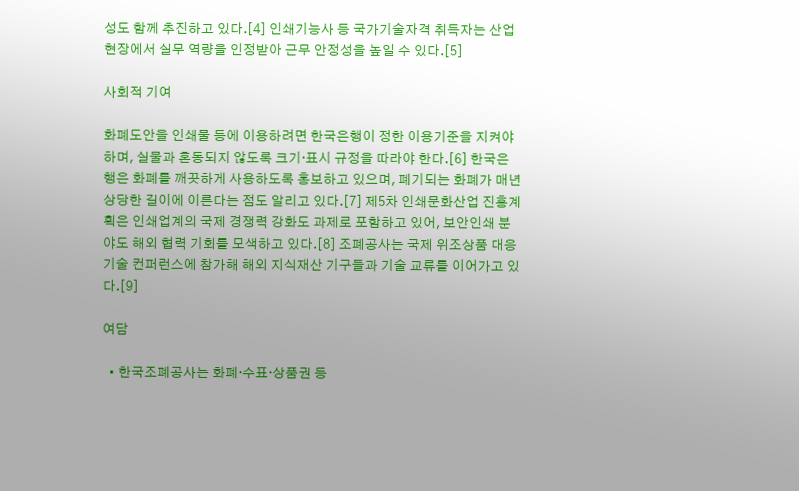성도 함께 추진하고 있다.[4] 인쇄기능사 등 국가기술자격 취득자는 산업 현장에서 실무 역량을 인정받아 근무 안정성을 높일 수 있다.[5]

사회적 기여

화폐도안을 인쇄물 등에 이용하려면 한국은행이 정한 이용기준을 지켜야 하며, 실물과 혼동되지 않도록 크기·표시 규정을 따라야 한다.[6] 한국은행은 화폐를 깨끗하게 사용하도록 홍보하고 있으며, 폐기되는 화폐가 매년 상당한 길이에 이른다는 점도 알리고 있다.[7] 제5차 인쇄문화산업 진흥계획은 인쇄업계의 국제 경쟁력 강화도 과제로 포함하고 있어, 보안인쇄 분야도 해외 협력 기회를 모색하고 있다.[8] 조폐공사는 국제 위조상품 대응기술 컨퍼런스에 참가해 해외 지식재산 기구들과 기술 교류를 이어가고 있다.[9]

여담

  • 한국조폐공사는 화폐·수표·상품권 등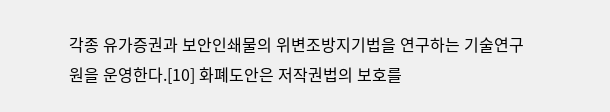각종 유가증권과 보안인쇄물의 위변조방지기법을 연구하는 기술연구원을 운영한다.[10] 화폐도안은 저작권법의 보호를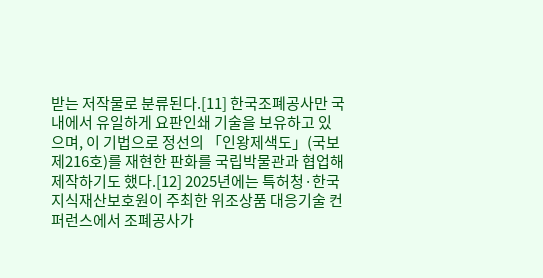받는 저작물로 분류된다.[11] 한국조폐공사만 국내에서 유일하게 요판인쇄 기술을 보유하고 있으며, 이 기법으로 정선의 「인왕제색도」(국보 제216호)를 재현한 판화를 국립박물관과 협업해 제작하기도 했다.[12] 2025년에는 특허청·한국지식재산보호원이 주최한 위조상품 대응기술 컨퍼런스에서 조폐공사가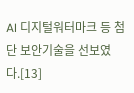AI 디지털워터마크 등 첨단 보안기술을 선보였다.[13]